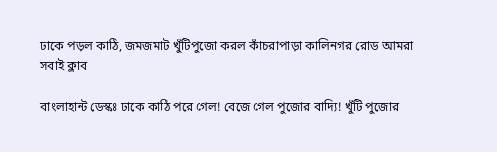ঢাকে পড়ল কাঠি, জমজমাট খুঁটিপুজো করল কাঁচরাপাড়া কালিনগর রোড আমরা সবাই ক্লাব

বাংলাহান্ট ডেস্কঃ ঢাকে কাঠি পরে গেল! বেজে গেল পুজোর বাদ্যি! খুঁটি পুজোর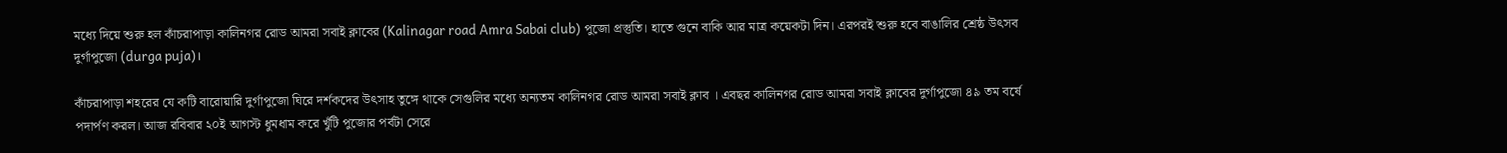মধ্যে দিয়ে শুরু হল কাঁচরাপাড়া কালিনগর রোড আমরা সবাই ক্লাবের (Kalinagar road Amra Sabai club) পুজো প্রস্তুতি। হাতে গুনে বাকি আর মাত্র কয়েকটা দিন। এরপরই শুরু হবে বাঙালির শ্রেষ্ঠ উৎসব দুর্গাপুজো (durga puja)।

কাঁচরাপাড়া শহরের যে কটি বারোয়ারি দুর্গাপুজো ঘিরে দর্শকদের উৎসাহ তুঙ্গে থাকে সেগুলির মধ্যে অন্যতম কালিনগর রোড আমরা সবাই ক্লাব । এবছর কালিনগর রোড আমরা সবাই ক্লাবের দুর্গাপুজো ৪৯ তম বর্ষে পদার্পণ করল। আজ রবিবার ২০ই আগস্ট ধুমধাম করে খুঁটি পুজোর পর্বটা সেরে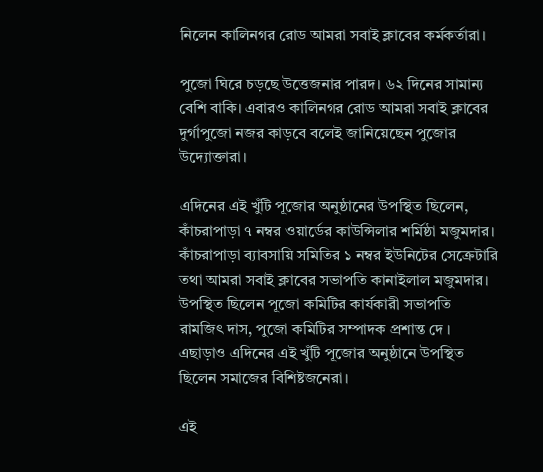নিলেন কালিনগর রোড আমরা সবাই ক্লাবের কর্মকর্তারা।

পুজো ঘিরে চড়ছে উত্তেজনার পারদ। ৬২ দিনের সামান্য বেশি বাকি। এবারও কালিনগর রোড আমরা সবাই ক্লাবের দুর্গাপুজো নজর কাড়বে বলেই জানিয়েছেন পুজোর উদ্যোক্তারা।

এদিনের এই খুঁটি পূজোর অনুষ্ঠানের উপস্থিত ছিলেন, কাঁচরাপাড়া ৭ নম্বর ওয়ার্ডের কাউন্সিলার শর্মিষ্ঠা মজুমদার। কাঁচরাপাড়া ব্যাবসায়ি সমিতির ১ নম্বর ইউনিটের সেক্রেটারি তথা আমরা সবাই ক্লাবের সভাপতি কানাইলাল মজুমদার। উপস্থিত ছিলেন পূজো কমিটির কার্যকারী সভাপতি রামজিৎ দাস, পুজো কমিটির সম্পাদক প্রশান্ত দে । এছাড়াও এদিনের এই খুঁটি পূজোর অনুষ্ঠানে উপস্থিত ছিলেন সমাজের বিশিষ্টজনেরা।

এই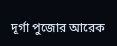দূর্গা পুজোর আরেক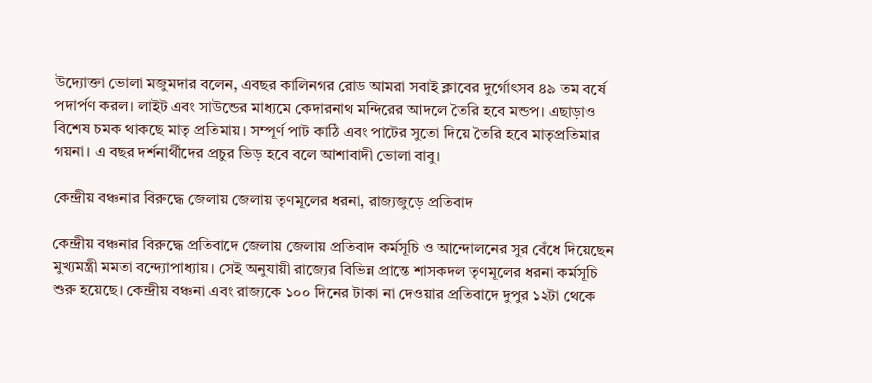উদ্যোক্তা ভোলা মজুমদার বলেন, এবছর কালিনগর রোড আমরা সবাই ক্লাবের দুর্গোৎসব ৪৯ তম বর্ষে পদার্পণ করল। লাইট এবং সাউন্ডের মাধ্যমে কেদারনাথ মন্দিরের আদলে তৈরি হবে মন্ডপ। এছাড়াও বিশেষ চমক থাকছে মাতৃ প্রতিমায়। সম্পূর্ণ পাট কাঠি এবং পাটের সুতো দিয়ে তৈরি হবে মাতৃপ্রতিমার গয়না। এ বছর দর্শনার্থীদের প্রচুর ভিড় হবে বলে আশাবাদী ভোলা বাবু।

কেন্দ্রীয় বঞ্চনার বিরুদ্ধে জেলায় জেলায় তৃণমূলের ধরনা, রাজ্যজুড়ে প্রতিবাদ

কেন্দ্রীয় বঞ্চনার বিরুদ্ধে প্রতিবাদে জেলায় জেলায় প্রতিবাদ কর্মসূচি ও আন্দোলনের সুর বেঁধে দিয়েছেন মুখ্যমন্ত্রী মমতা বন্দ্যোপাধ্যায়। সেই অনুযায়ী রাজ্যের বিভিন্ন প্রান্তে শাসকদল তৃণমূলের ধরনা কর্মসূচি শুরু হয়েছে। কেন্দ্রীয় বঞ্চনা এবং রাজ্যকে ১০০ দিনের টাকা না দেওয়ার প্রতিবাদে দুপুর ১২টা থেকে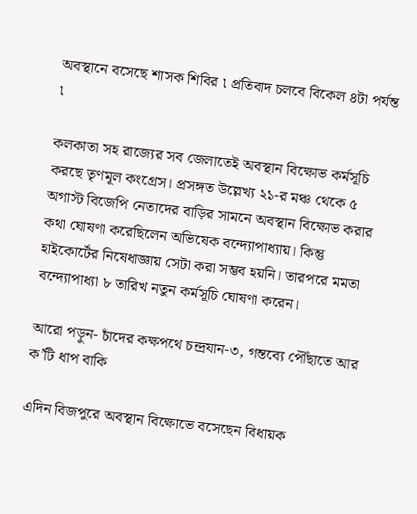অবস্থানে বসেছে শাসক শিবির ৷ প্রতিবাদ চলবে বিকেল ৪টা পর্যন্ত ৷

কলকাতা সহ রাজ্যের সব জেলাতেই অবস্থান বিক্ষোভ কর্মসূচি করছে তৃণমূল কংগ্রেস। প্রসঙ্গত উল্লেখ্য ২১-র মঞ্চ থেকে ৫ অগাস্ট বিজেপি নেতাদের বাড়ির সামনে অবস্থান বিক্ষোভ করার কথা ঘোষণা করেছিলেন অভিষেক বন্দ্যোপাধ্যায়। কিন্তু হাইকোর্টের নিষেধাজ্ঞায় সেটা করা সম্ভব হয়নি। তারপরে মমতা বন্দ্যোপাধ্যা ৮ তারিখ নতুন কর্মসূচি ঘোষণা করেন।

আরো পড়ুন- চাঁদের কক্ষপথে চন্দ্রযান-৩, গন্তব্যে পৌঁছাতে আর ক’টি ধাপ বাকি

এদিন বিজপুরে অবস্থান বিক্ষোভে বসেছেন বিধায়ক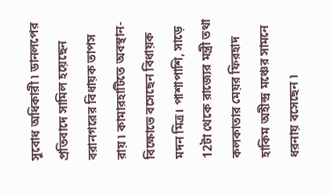সুবোধ অধিকারী ৷ ডানলপের প্রতিবাদে সামিল হয়েছেন বরানগরের বিধায়ক তাপস রায় ৷ কামারহাটিতে অবস্থান-বিক্ষোভে বসেছেন বিধায়ক মদন মিত্র। পাশাপাশি, সাড়ে 12টা থেকে রাজ্যের মন্ত্রী তথা কলকাতার মেয়র ফিরহাদ হাকিম অহীন্দ্র মঞ্চের সামনে ধরনায় বসেছেন ৷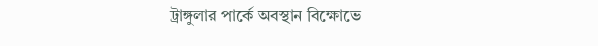ট্রাঙ্গুলার পার্কে অবস্থান বিক্ষোভে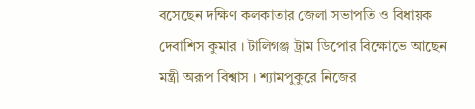বসেছেন দক্ষিণ কলকাতার জেলা সভাপতি ও বিধায়ক দেবাশিস কুমার । টালিগঞ্জ ট্রাম ডিপোর বিক্ষোভে আছেন মন্ত্রী অরূপ বিশ্বাস । শ্যামপুকুরে নিজের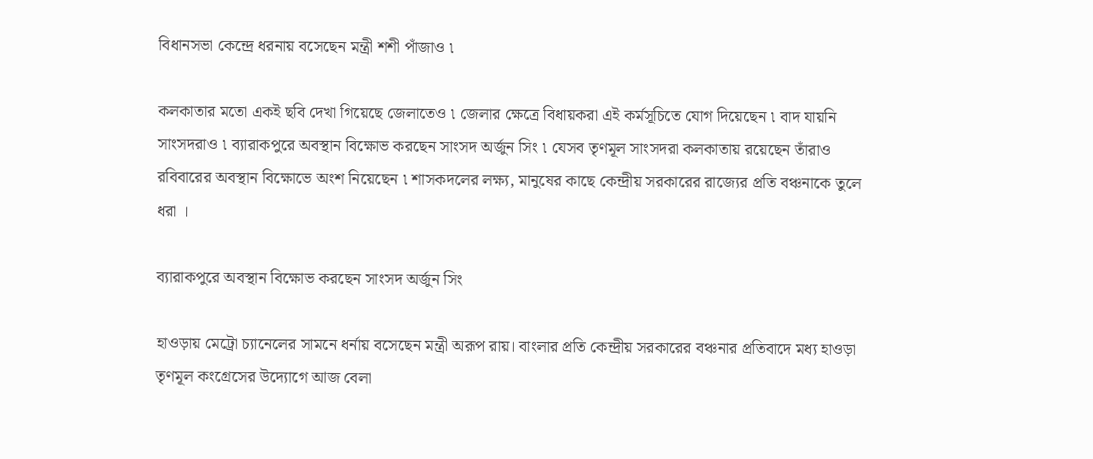বিধানসভা কেন্দ্রে ধরনায় বসেছেন মন্ত্রী শশী পাঁজাও ৷

কলকাতার মতো একই ছবি দেখা গিয়েছে জেলাতেও ৷ জেলার ক্ষেত্রে বিধায়করা এই কর্মসূচিতে যোগ দিয়েছেন ৷ বাদ যায়নি সাংসদরাও ৷ ব্যারাকপুরে অবস্থান বিক্ষোভ করছেন সাংসদ অর্জুন সিং ৷ যেসব তৃণমূল সাংসদরা কলকাতায় রয়েছেন তাঁরাও রবিবারের অবস্থান বিক্ষোভে অংশ নিয়েছেন ৷ শাসকদলের লক্ষ্য, মানুষের কাছে কেন্দ্রীয় সরকারের রাজ্যের প্রতি বঞ্চনাকে তুলে ধরা ।

ব্যারাকপুরে অবস্থান বিক্ষোভ করছেন সাংসদ অর্জুন সিং

হাওড়ায় মেট্রো চ্যানেলের সামনে ধর্নায় বসেছেন মন্ত্রী অরূপ রায়। বাংলার প্রতি কেন্দ্রীয় সরকারের বঞ্চনার প্রতিবাদে মধ্য হাওড়া তৃণমূল কংগ্রেসের উদ্যোগে আজ বেলা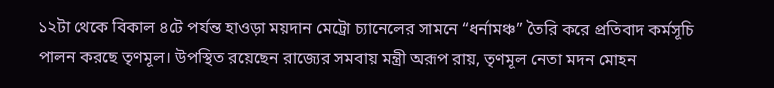১২টা থেকে বিকাল ৪টে পর্যন্ত হাওড়া ময়দান মেট্রো চ্যানেলের সামনে “ধর্নামঞ্চ” তৈরি করে প্রতিবাদ কর্মসূচি পালন করছে তৃণমূল। উপস্থিত রয়েছেন রাজ্যের সমবায় মন্ত্রী অরূপ রায়, তৃণমূল নেতা মদন মোহন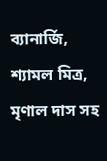ব্যানার্জি, শ্যামল মিত্র, মৃণাল দাস সহ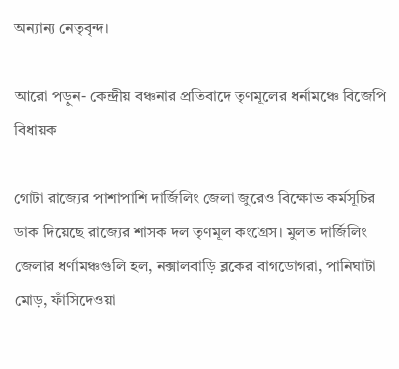অন্যান্য নেতৃবৃন্দ।

আরো পড়ুন- কেন্দ্রীয় বঞ্চনার প্রতিবাদে তৃণমূলের ধর্নামঞ্চে বিজেপি বিধায়ক

গোটা রাজ্যের পাশাপাশি দার্জিলিং জেলা জুরেও বিক্ষোভ কর্মসূচির ডাক দিয়েছে রাজ্যের শাসক দল তৃণমূল কংগ্রেস। মুলত দার্জিলিং জেলার ধর্ণামঞ্চগুলি হল, নক্সালবাড়ি ব্লকের বাগডোগরা, পানিঘাটা মোড়, ফাঁসিদেওয়া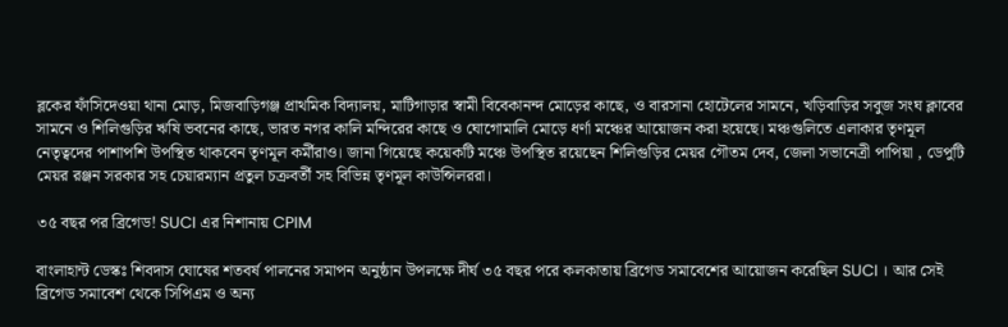ব্লকের ফাঁসিদেওয়া থানা মোড়, মিজবাড়িগঞ্জ প্রাথমিক বিদ্যালয়, মাটিগাড়ার স্বামী বিবেকানন্দ মোড়ের কাছে, ও বারসানা হোটেলের সামনে, খড়িবাড়ির সবুজ সংঘ ক্লাবের সামনে ও শিলিগুড়ির ঋষি ভবনের কাছে, ভারত নগর কালি মন্দিরের কাছে ও ঘোগোমালি মোড়ে ধর্ণা মঞ্চের আয়োজন করা হয়েছে। মঞ্চগুলিতে এলাকার তৃণমূল নেতৃত্বদের পাশাপশি উপস্থিত থাকবেন তৃণমূল কর্মীরাও। জানা গিয়েছে কয়েকটি মঞ্চে উপস্থিত রয়েছেন শিলিগুড়ির মেয়র গৌতম দেব, জেলা সভানেত্রী পাপিয়া , ডেপুটি মেয়র রঞ্জন সরকার সহ চেয়ারম্যান প্রতুল চক্রবর্তী সহ বিভিন্ন তৃণমূল কাউন্সিলররা।

৩৫ বছর পর ব্রিগেড! SUCI এর নিশানায় CPIM

বাংলাহান্ট ডেস্কঃ শিবদাস ঘোষের শতবর্ষ পালনের সমাপন অনুষ্ঠান উপলক্ষে দীর্ঘ ৩৫ বছর পরে কলকাতায় ব্রিগেড সমাবেশের আয়োজন করেছিল SUCI । আর সেই ব্রিগেড সমাবেশ থেকে সিপিএম ও অন্য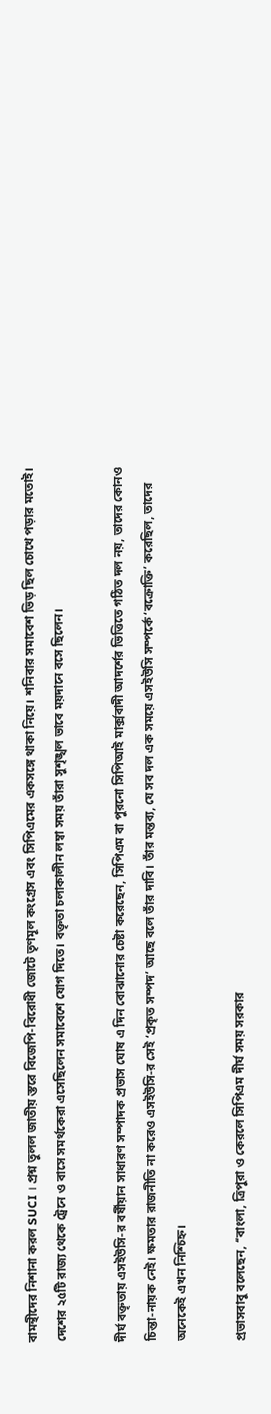বামন্থীদের নিশানা করল SUCI । প্রশ্ন তুলল জাতীয় স্তরে বিজেপি-বিরোধী জোটে তৃণমূল কংগ্রেস এবং সিপিএমের একসঙ্গে থাকা নিয়ে। শনিবার সমাবেশ ভিড় ছিল চোখে পড়ার মতোই। দেশের ২৫টি রাজ্য থেকে ট্রেনে ও বাসে সমর্থকেরা এসেছিলেন সমাবেশে যোগ দিতে। বক্তৃতা চলাকালীন লম্বা সময় তাঁরা সুশৃঙ্খল ভাবে ময়দানে বসে ছিলেন।

দীর্ঘ বক্তৃতায় এসইউসি-র বর্ষীয়ান সাধারণ সম্পাদক প্রভাস ঘোষ এ দিন বোঝানোর চেষ্টা করেছেন, সিপিএম বা পুরনো সিপিআই মার্ক্সবাদী আদর্শের ভিত্তিতে গঠিত দল নয়, তাদের কোনও চিন্তা-নায়ক নেই। ক্ষমতার রাজনীতি না করেও এসইউসি-র সেই ‘প্রকৃত সম্পদ’ আছে বলে তাঁর দাবি। তাঁর মন্তব্য, যে সব দল এক সময়ে এসইউসি সম্পর্কে ‘বক্রোক্তি’ করেছিল, তাদের অনেকেই এখন নিশ্চিহ্ন।

প্রভাসবাবু বলেছেন, ‘‘বাংলা, ত্রিপুরা ও কেরলে সিপিএম দীর্ঘ সময় সরকার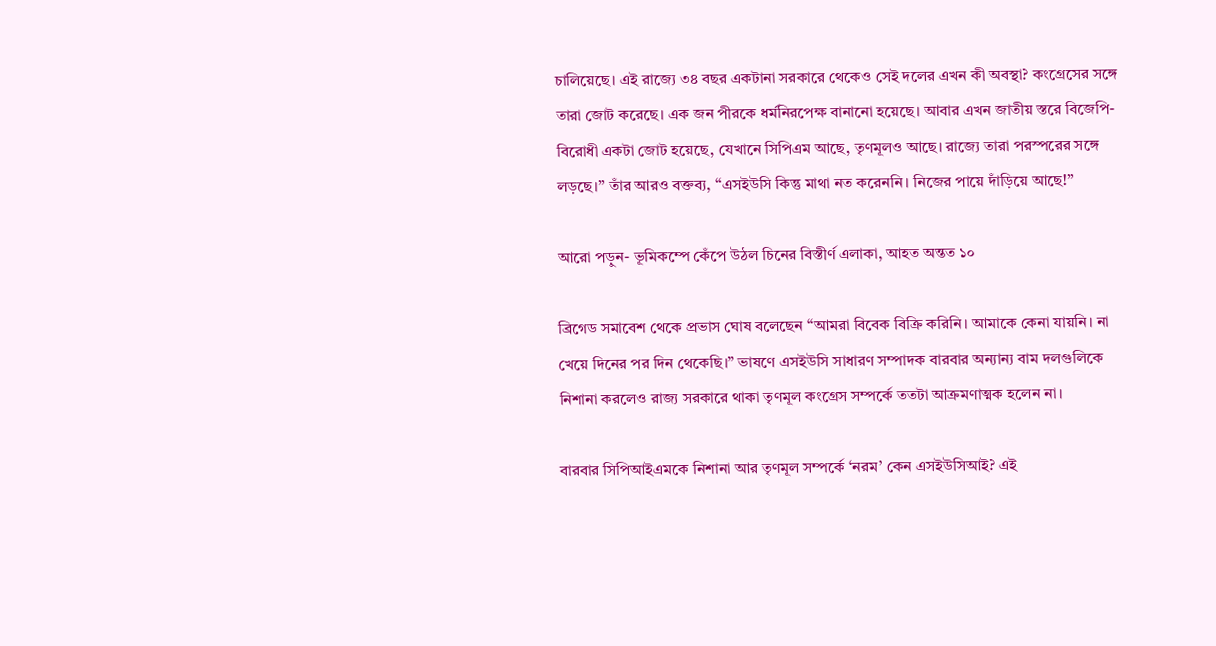চালিয়েছে। এই রাজ্যে ৩৪ বছর একটানা সরকারে থেকেও সেই দলের এখন কী অবস্থা? কংগ্রেসের সঙ্গে তারা জোট করেছে। এক জন পীরকে ধর্মনিরপেক্ষ বানানো হয়েছে। আবার এখন জাতীয় স্তরে বিজেপি-বিরোধী একটা জোট হয়েছে, যেখানে সিপিএম আছে, তৃণমূলও আছে। রাজ্যে তারা পরস্পরের সঙ্গে লড়ছে।’’ তাঁর আরও বক্তব্য, ‘‘এসইউসি কিন্তু মাথা নত করেননি। নিজের পায়ে দাঁড়িয়ে আছে!’’

আরো পড়ুন- ভূমিকম্পে কেঁপে উঠল চিনের বিস্তীর্ণ এলাকা, আহত অন্তত ১০

ব্রিগেড সমাবেশ থেকে প্রভাস ঘোষ বলেছেন “আমরা বিবেক বিক্রি করিনি। আমাকে কেনা যায়নি। না খেয়ে দিনের পর দিন থেকেছি।” ভাষণে এসইউসি সাধারণ সম্পাদক বারবার অন্যান্য বাম দলগুলিকে নিশানা করলেও রাজ্য সরকারে থাকা তৃণমূল কংগ্রেস সম্পর্কে ততটা আক্রমণাত্মক হলেন না।

বারবার সিপিআইএমকে নিশানা আর তৃণমূল সম্পর্কে ‘নরম’ কেন এসইউসিআই? এই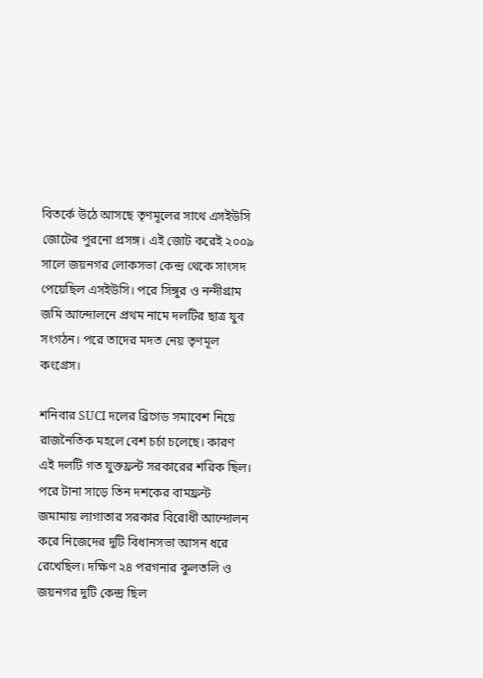বিতর্কে উঠে আসছে তৃণমূলের সাথে এসইউসি জোটের পুরনো প্রসঙ্গ। এই জোট করেই ২০০৯ সালে জয়নগর লোকসভা কেন্দ্র থেকে সাংসদ পেয়েছিল এসইউসি। পরে সিঙ্গুর ও নন্দীগ্রাম জমি আন্দোলনে প্রথম নামে দলটির ছাত্র যুব সংগঠন। পরে তাদের মদত নেয় তৃণমূল কংগ্রেস।

শনিবার SUCI দলের ব্রিগেড সমাবেশ নিয়ে রাজনৈতিক মহলে বেশ চর্চা চলেছে। কারণ এই দলটি গত যুক্তফ্রন্ট সরকারের শরিক ছিল। পরে টানা সাড়ে তিন দশকের বামফ্রন্ট জমামায় লাগাতার সরকার বিরোধী আন্দোলন করে নিজেদের দুটি বিধানসভা আসন ধরে রেখেছিল। দক্ষিণ ২৪ পরগনার কুলতলি ও জয়নগর দুটি কেন্দ্র ছিল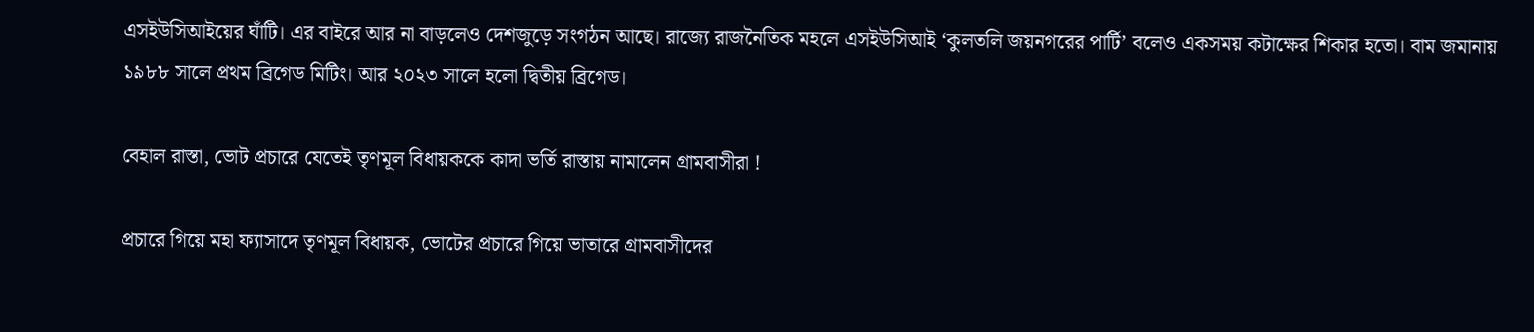এসইউসিআইয়ের ঘাঁটি। এর বাইরে আর না বাড়লেও দেশজুড়ে সংগঠন আছে। রাজ্যে রাজনৈতিক মহলে এসইউসিআই ‘কুলতলি জয়নগরের পার্টি’ বলেও একসময় কটাক্ষের শিকার হতো। বাম জমানায় ১৯৮৮ সালে প্রথম ব্রিগেড মিটিং। আর ২০২৩ সালে হলো দ্বিতীয় ব্রিগেড।

বেহাল রাস্তা, ভোট প্রচারে যেতেই তৃণমূল বিধায়ককে কাদা ভর্তি রাস্তায় নামালেন গ্রামবাসীরা !

প্রচারে গিয়ে মহা ফ্যাসাদে তৃণমূল বিধায়ক, ভোটের প্রচারে গিয়ে ভাতারে গ্রামবাসীদের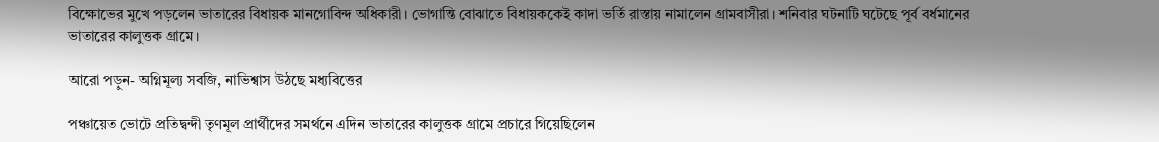বিক্ষোভের মুখে পড়লেন ভাতারের বিধায়ক মানগোবিন্দ অধিকারী। ভোগান্তি বোঝাতে বিধায়ককেই কাদা ভর্তি রাস্তায় নামালেন গ্রামবাসীরা। শনিবার ঘটনাটি ঘটেছে পূর্ব বর্ধমানের ভাতারের কালুত্তক গ্রামে।

আরো পড়ুন- অগ্নিমূল্য সবজি, নাভিশ্বাস উঠছে মধ্যবিত্তের

পঞ্চায়েত ভোটে প্রতিদ্বন্দী তৃণমূল প্রার্থীদের সমর্থনে এদিন ভাতারের কালুত্তক গ্রামে প্রচারে গিয়েছিলেন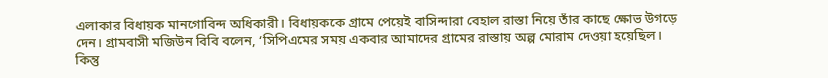এলাকার বিধায়ক মানগোবিন্দ অধিকারী। বিধায়ককে গ্রামে পেয়েই বাসিন্দারা বেহাল রাস্তা নিয়ে তাঁর কাছে ক্ষোভ উগড়ে দেন। গ্রামবাসী মজিউন বিবি বলেন, ‘সিপিএমের সময় একবার আমাদের গ্রামের রাস্তায় অল্প মোরাম দেওয়া হয়েছিল। কিন্তু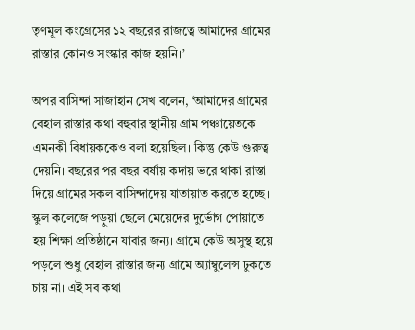তৃণমূল কংগ্রেসের ১২ বছরের রাজত্বে আমাদের গ্রামের রাস্তার কোনও সংস্কার কাজ হয়নি।’

অপর বাসিন্দা সাজাহান সেখ বলেন, ‘আমাদের গ্রামের বেহাল রাস্তার কথা বহুবার স্থানীয় গ্রাম পঞ্চায়েতকে এমনকী বিধায়ককেও বলা হয়েছিল। কিন্তু কেউ গুরুত্ব দেয়নি। বছরের পর বছর বর্ষায় কদায় ভরে থাকা রাস্তা দিয়ে গ্রামের সকল বাসিন্দাদেয় যাতায়াত করতে হচ্ছে। স্কুল কলেজে পড়ুয়া ছেলে মেয়েদের দুর্ভোগ পোয়াতে হয় শিক্ষা প্রতিষ্ঠানে যাবার জন্য। গ্রামে কেউ অসুস্থ হয়ে পড়লে শুধু বেহাল রাস্তার জন্য গ্রামে অ্যাম্বুলেন্স ঢুকতে চায় না। এই সব কথা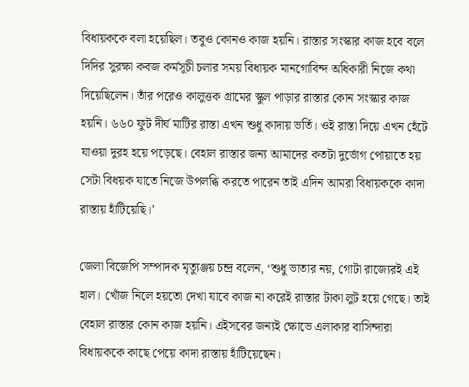বিধায়ককে বলা হয়েছিল। তবুও কোনও কাজ হয়নি। রাস্তার সংস্কার কাজ হবে বলে দিদির সুরক্ষা কবজ কর্মসূচী চলার সময় বিধায়ক মানগোবিন্দ অধিকারী নিজে কথা দিয়েছিলেন। তাঁর পরেও কালুত্তক গ্রামের স্কুল পাড়ার রাস্তার কোন সংস্কার কাজ হয়নি। ৬৬০ ফুট দীর্ঘ মাটির রাস্তা এখন শুধু কাদায় ভর্তি। ওই রাস্তা দিয়ে এখন হেঁটে যাওয়া দুরহ হয়ে পড়েছে। বেহাল রাস্তার জন্য আমাদের কতটা দুর্ভোগ পোয়াতে হয় সেটা বিধয়ক যাতে নিজে উপলব্ধি করতে পারেন তাই এদিন আমরা বিধায়ককে কাদা রাস্তায় হাঁটিয়েছি।’

জেলা বিজেপি সম্পাদক মৃত্যুঞ্জয় চন্দ্র বলেন, ‘শুধু ভাতার নয়, গোটা রাজ্যেরই এই হাল। খোঁজ নিলে হয়তো দেখা যাবে কাজ না করেই রাস্তার টাকা লুট হয়ে গেছে। তাই বেহাল রাস্তার কোন কাজ হয়নি। এইসবের জন্যই ক্ষোভে এলাকার বাসিন্দারা বিধায়ককে কাছে পেয়ে কাদা রাস্তায় হাঁটিয়েছেন।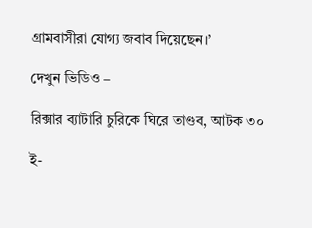গ্রামবাসীরা যোগ্য জবাব দিয়েছেন।’

দেখুন ভিডিও –

রিক্সার ব্যাটারি চুরিকে ঘিরে তাণ্ডব, আটক ৩০

ই-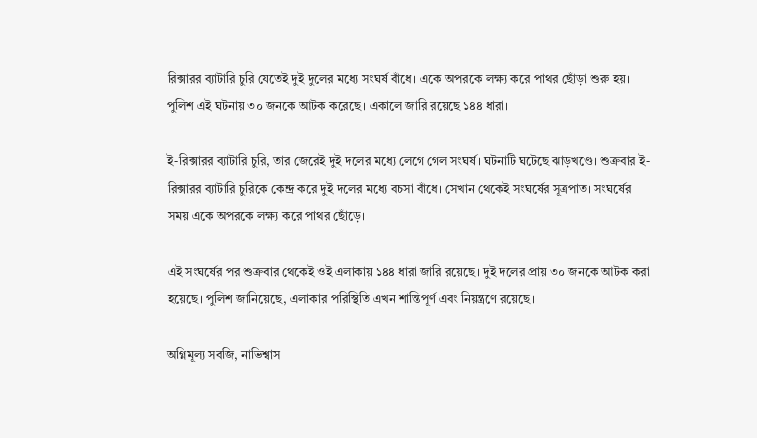রিক্সারর ব্যাটারি চুরি যেতেই দুই দুলের মধ্যে সংঘর্ষ বাঁধে। একে অপরকে লক্ষ্য করে পাথর ছোঁড়া শুরু হয়। পুলিশ এই ঘটনায় ৩০ জনকে আটক করেছে। একালে জারি রয়েছে ১৪৪ ধারা।

ই-রিক্সারর ব্যাটারি চুরি, তার জেরেই দুই দলের মধ্যে লেগে গেল সংঘর্ষ। ঘটনাটি ঘটেছে ঝাড়খণ্ডে। শুক্রবার ই-রিক্সারর ব্যাটারি চুরিকে কেন্দ্র করে দুই দলের মধ্যে বচসা বাঁধে। সেখান থেকেই সংঘর্ষের সূত্রপাত। সংঘর্ষের সময় একে অপরকে লক্ষ্য করে পাথর ছোঁড়ে।

এই সংঘর্ষের পর শুক্রবার থেকেই ওই এলাকায় ১৪৪ ধারা জারি রয়েছে। দুই দলের প্রায় ৩০ জনকে আটক করা হয়েছে। পুলিশ জানিয়েছে, এলাকার পরিস্থিতি এখন শান্তিপূর্ণ এবং নিয়ন্ত্রণে রয়েছে।

অগ্নিমূল্য সবজি, নাভিশ্বাস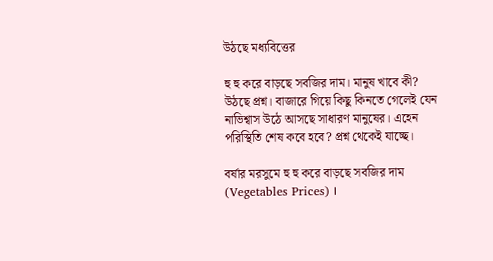উঠছে মধ্যবিত্তের

হু হু করে বাড়ছে সবজির দাম। মানুষ খাবে কী? উঠছে প্রশ্ন। বাজারে গিয়ে কিছু কিনতে গেলেই যেন নাভিশ্বাস উঠে আসছে সাধারণ মানুষের। এহেন পরিস্থিতি শেষ কবে হবে? প্রশ্ন থেকেই যাচ্ছে।

বর্ষার মরসুমে হু হু করে বাড়ছে সবজির দাম (Vegetables Prices) ।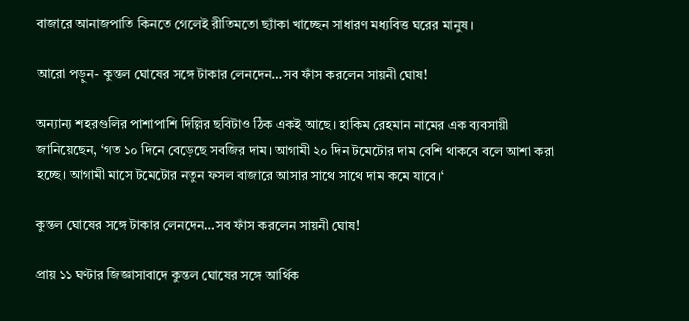বাজারে আনাজপাতি কিনতে গেলেই রীতিমতো ছ্যাঁকা খাচ্ছেন সাধারণ মধ্যবিত্ত ঘরের মানুষ।

আরো পড়ুন- কুন্তল ঘোষের সঙ্গে টাকার লেনদেন…সব ফাঁস করলেন সায়নী ঘোষ!

অন্যান্য শহরগুলির পাশাপাশি দিল্লির ছবিটাও ঠিক একই আছে। হাকিম রেহমান নামের এক ব্যবসায়ী জানিয়েছেন, ‘গত ১০ দিনে বেড়েছে সবজির দাম। আগামী ২০ দিন টমেটোর দাম বেশি থাকবে বলে আশা করা হচ্ছে। আগামী মাসে টমেটোর নতুন ফসল বাজারে আসার সাথে সাথে দাম কমে যাবে।‘

কুন্তল ঘোষের সঙ্গে টাকার লেনদেন…সব ফাঁস করলেন সায়নী ঘোষ!

প্রায় ১১ ঘণ্টার জিজ্ঞাসাবাদে কুন্তল ঘোষের সঙ্গে আর্থিক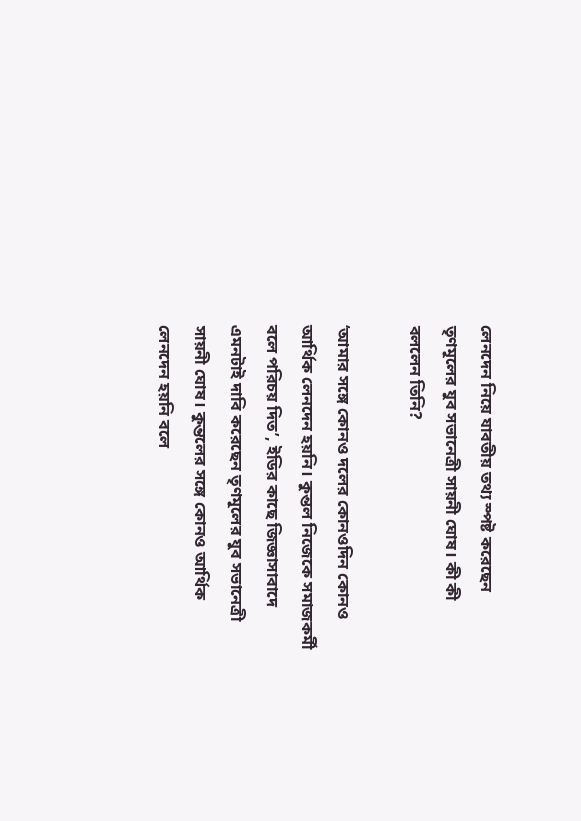লেনদেন নিয়ে যাবতীয় তথ্য স্পষ্ট করেছেন তৃণমূলের যুব সভানেত্রী সায়নী ঘোষ। কী কী বললেন তিনি?

‘আমার সঙ্গে কোনও দলের কোনওদিন কোনও আর্থিক লেনদেন হয়নি। কুন্তল নিজেকে সমাজকর্মী বলে পরিচয় দিত’, ইডির কাছে জিজ্ঞাসাবাদে এমনটাই দাবি করেছেন তৃণমূলের যুব সভানেত্রী সায়নী ঘোষ। কুন্তলের সঙ্গে কোনও আর্থিক লেনদেন হয়নি বলে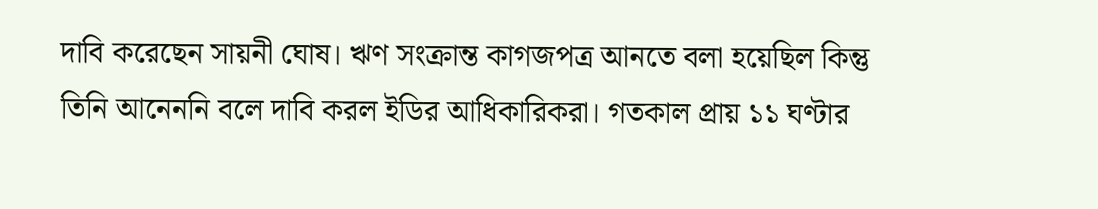দাবি করেছেন সায়নী ঘোষ। ঋণ সংক্রান্ত কাগজপত্র আনতে বলা হয়েছিল কিন্তু তিনি আনেননি বলে দাবি করল ইডির আধিকারিকরা। গতকাল প্রায় ১১ ঘণ্টার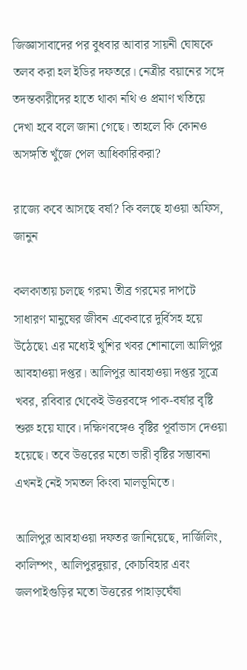জিজ্ঞাসাবাদের পর বুধবার আবার সায়নী ঘোষকে তলব করা হল ইডির দফতরে। নেত্রীর বয়ানের সঙ্গে তদন্তকারীদের হাতে থাকা নথি ও প্রমাণ খতিয়ে দেখা হবে বলে জানা গেছে। তাহলে কি কোনও অসঙ্গতি খুঁজে পেল আধিকারিকরা?

রাজ্যে কবে আসছে বর্ষা? কি বলছে হাওয়া অফিস, জানুন

কলকাতায় চলছে গরম৷ তীব্র গরমের দাপটে সাধারণ মানুষের জীবন একেবারে দুর্বিসহ হয়ে উঠেছে৷ এর মধ্যেই খুশির খবর শোনালো আলিপুর আবহাওয়া দপ্তর। আলিপুর আবহাওয়া দপ্তর সূত্রে খবর, রবিবার থেকেই উত্তরবঙ্গে পাক-বর্ষার বৃষ্টি শুরু হয়ে যাবে। দক্ষিণবঙ্গেও বৃষ্টির পূর্বাভাস দেওয়া হয়েছে। তবে উত্তরের মতো ভারী বৃষ্টির সম্ভাবনা এখনই নেই সমতল কিংবা মালভূমিতে।

আলিপুর আবহাওয়া দফতর জানিয়েছে, দার্জিলিং, কালিম্পং, আলিপুরদুয়ার, কোচবিহার এবং জলপাইগুড়ির মতো উত্তরের পাহাড়ঘেঁষা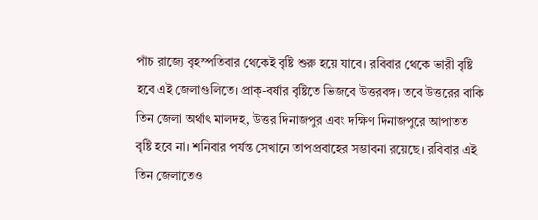পাঁচ রাজ্যে বৃহস্পতিবার থেকেই বৃষ্টি শুরু হয়ে যাবে। রবিবার থেকে ভারী বৃষ্টি হবে এই জেলাগুলিতে। প্রাক্‌-বর্ষার বৃষ্টিতে ভিজবে উত্তরবঙ্গ। তবে উত্তরের বাকি তিন জেলা অর্থাৎ মালদহ, উত্তর দিনাজপুর এবং দক্ষিণ দিনাজপুরে আপাতত বৃষ্টি হবে না। শনিবার পর্যন্ত সেখানে তাপপ্রবাহের সম্ভাবনা রয়েছে। রবিবার এই তিন জেলাতেও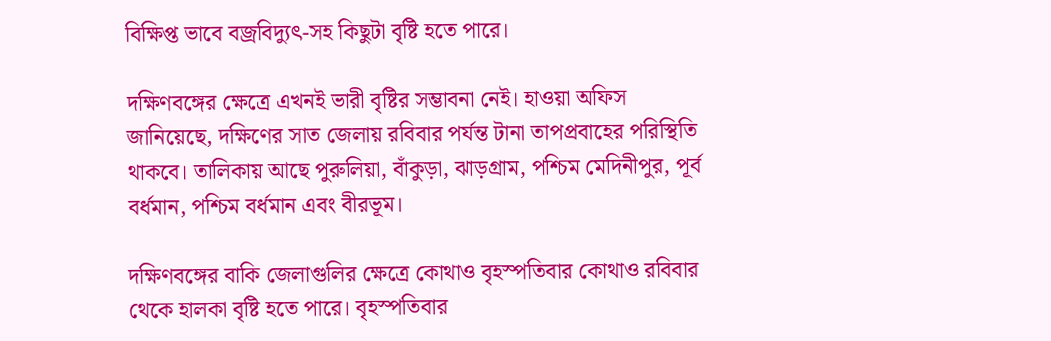বিক্ষিপ্ত ভাবে বজ্রবিদ্যুৎ-সহ কিছুটা বৃষ্টি হতে পারে।

দক্ষিণবঙ্গের ক্ষেত্রে এখনই ভারী বৃষ্টির সম্ভাবনা নেই। হাওয়া অফিস জানিয়েছে, দক্ষিণের সাত জেলায় রবিবার পর্যন্ত টানা তাপপ্রবাহের পরিস্থিতি থাকবে। তালিকায় আছে পুরুলিয়া, বাঁকুড়া, ঝাড়গ্রাম, পশ্চিম মেদিনীপুর, পূর্ব বর্ধমান, পশ্চিম বর্ধমান এবং বীরভূম।

দক্ষিণবঙ্গের বাকি জেলাগুলির ক্ষেত্রে কোথাও বৃহস্পতিবার কোথাও রবিবার থেকে হালকা বৃষ্টি হতে পারে। বৃহস্পতিবার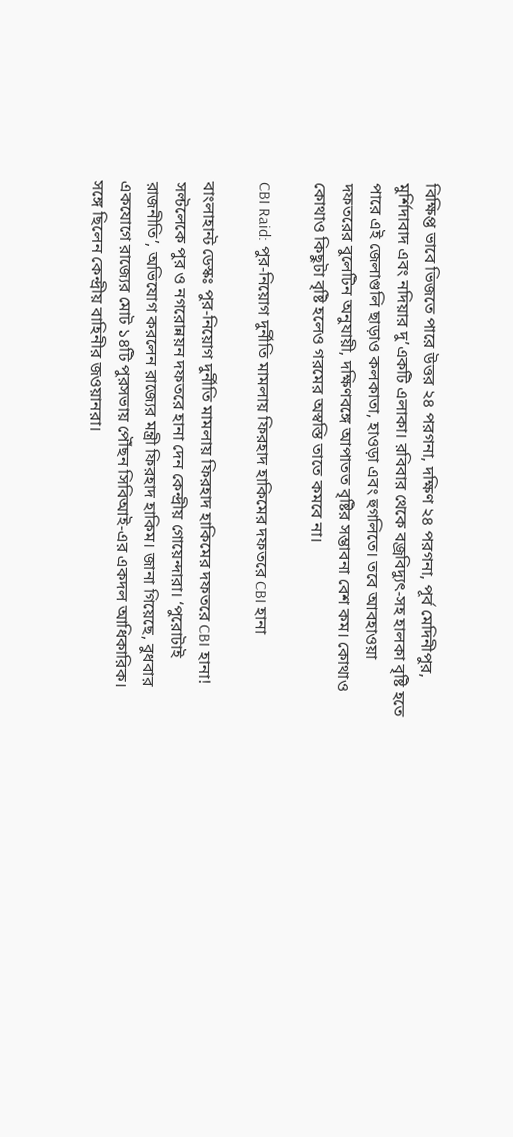বিক্ষিপ্ত ভাবে ভিজতে পারে উত্তর ২৪ পরগনা, দক্ষিণ ২৪ পরগনা, পূর্ব মেদিনীপুর, মুর্শিদাবাদ এবং নদিয়ার দু’একটি এলাকা। রবিবার থেকে বজ্রবিদ্যুৎ-সহ হালকা বৃষ্টি হতে পারে এই জেলাগুলি ছাড়াও কলকাতা, হাওড়া এবং হুগলিতে। তবে আবহাওয়া দফতরের বুলেটিন অনুযায়ী, দক্ষিণবঙ্গে আপাতত বৃষ্টির সম্ভাবনা বেশ কম। কোথাও কোথাও কিছুটা বৃষ্টি হলেও গরমের অস্বস্তি তাতে কমবে না।

CBI Raid: পুর-নিয়োগ দুর্নীতি মামলায় ফিরহাদ হাকিমের দফতরে CBI হানা

বাংলাহান্ট ডেস্কঃ পুর-নিয়োগ দুর্নীতি মামলায় ফিরহাদ হাকিমের দফতরে CBI হানা! সল্টলেকে পুর ও নগরোন্নয়ন দফতরে হানা দেন কেন্দ্রীয় গোয়েন্দারা। ‘পুরোটাই রাজনীতি’, অভিযোগ করলেন রাজ্যের মন্ত্রী ফিরহাদ হাকিম। জানা গিয়েছে, বুধবার একযোগে রাজ্যের মোট ১৪টি পুরসভায় পৌঁছন সিবিআই-এর একদল আধিকারিক। সঙ্গে ছিলেন কেন্দ্রীয় বাহিনীর জওয়ানরা।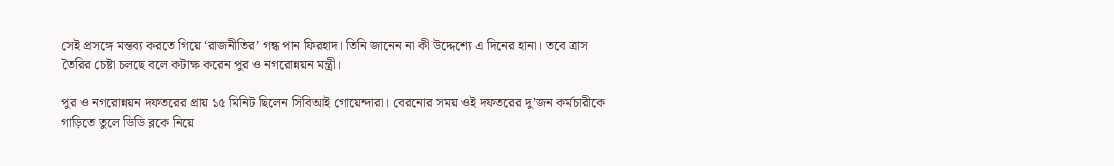সেই প্রসঙ্গে মন্তব্য করতে গিয়ে ‘রাজনীতির’ গন্ধ পান ফিরহাদ। তিনি জানেন না কী উদ্দেশ্যে এ দিনের হানা। তবে ত্রাস তৈরির চেষ্টা চলছে বলে কটাক্ষ করেন পুর ও নগরোন্নয়ন মন্ত্রী।

পুর ও নগরোন্নয়ন দফতরের প্রায় ১৫ মিনিট ছিলেন সিবিআই গোয়েন্দারা। বেরনোর সময় ওই দফতরের দু’জন কর্মচারীকে গাড়িতে তুলে ডিডি ব্লকে নিয়ে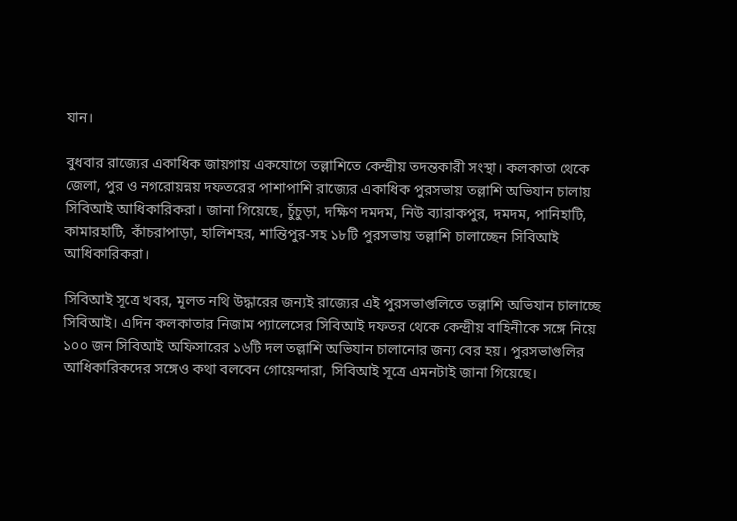যান।

বুধবার রাজ্যের একাধিক জায়গায় একযোগে তল্লাশিতে কেন্দ্রীয় তদন্তকারী সংস্থা। কলকাতা থেকে জেলা, পুর ও নগরোয়ন্নয় দফতরের পাশাপাশি রাজ্যের একাধিক পুরসভায় তল্লাশি অভিযান চালায় সিবিআই আধিকারিকরা। জানা গিয়েছে, চুঁচুড়া, দক্ষিণ দমদম, নিউ ব্যারাকপুর, দমদম, পানিহাটি, কামারহাটি, কাঁচরাপাড়া, হালিশহর, শান্তিপুর-সহ ১৮টি পুরসভায় তল্লাশি চালাচ্ছেন সিবিআই আধিকারিকরা।

সিবিআই সূত্রে খবর, মূলত নথি উদ্ধারের জন্যই রাজ্যের এই পুরসভাগুলিতে তল্লাশি অভিযান চালাচ্ছে সিবিআই। এদিন কলকাতার নিজাম প্যালেসের সিবিআই দফতর থেকে কেন্দ্রীয় বাহিনীকে সঙ্গে নিয়ে ১০০ জন সিবিআই অফিসারের ১৬টি দল তল্লাশি অভিযান চালানোর জন্য বের হয়। পুরসভাগুলির আধিকারিকদের সঙ্গেও কথা বলবেন গোয়েন্দারা, সিবিআই সূত্রে এমনটাই জানা গিয়েছে।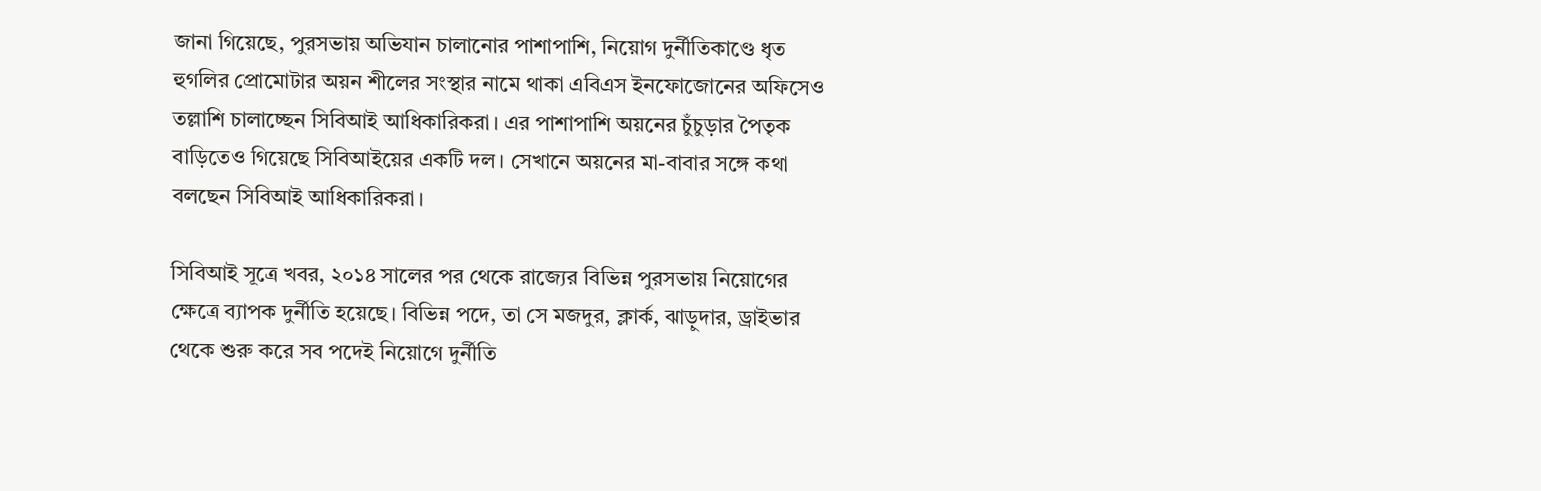জানা গিয়েছে, পুরসভায় অভিযান চালানোর পাশাপাশি, নিয়োগ দুর্নীতিকাণ্ডে ধৃত হুগলির প্রোমোটার অয়ন শীলের সংস্থার নামে থাকা এবিএস ইনফোজোনের অফিসেও তল্লাশি চালাচ্ছেন সিবিআই আধিকারিকরা। এর পাশাপাশি অয়নের চুঁচুড়ার পৈতৃক বাড়িতেও গিয়েছে সিবিআইয়ের একটি দল। সেখানে অয়নের মা-বাবার সঙ্গে কথা বলছেন সিবিআই আধিকারিকরা।

সিবিআই সূত্রে খবর, ২০১৪ সালের পর থেকে রাজ্যের বিভিন্ন পুরসভায় নিয়োগের ক্ষেত্রে ব্যাপক দুর্নীতি হয়েছে। বিভিন্ন পদে, তা সে মজদুর, ক্লার্ক, ঝাড়ুদার, ড্রাইভার থেকে শুরু করে সব পদেই নিয়োগে দুর্নীতি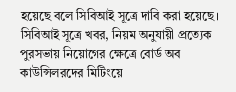হয়েছে বলে সিবিআই সূত্রে দাবি করা হয়েছে। সিবিআই সূত্রে খবর, নিয়ম অনুযায়ী প্রত্যেক পুরসভায় নিয়োগের ক্ষেত্রে বোর্ড অব কাউন্সিলরদের মিটিংয়ে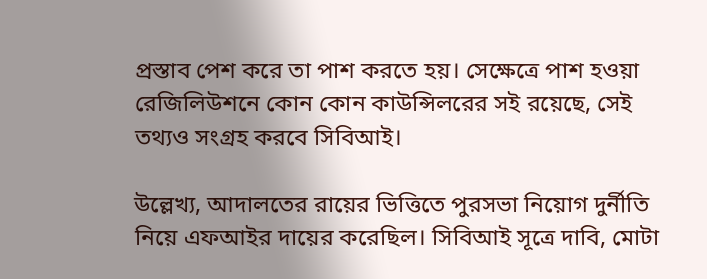প্রস্তাব পেশ করে তা পাশ করতে হয়। সেক্ষেত্রে পাশ হওয়া রেজিলিউশনে কোন কোন কাউন্সিলরের সই রয়েছে, সেই তথ্যও সংগ্রহ করবে সিবিআই।

উল্লেখ্য, আদালতের রায়ের ভিত্তিতে পুরসভা নিয়োগ দুর্নীতি নিয়ে এফআইর দায়ের করেছিল। সিবিআই সূত্রে দাবি, মোটা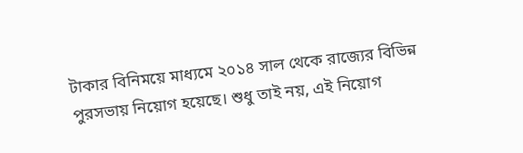টাকার বিনিময়ে মাধ্যমে ২০১৪ সাল থেকে রাজ্যের বিভিন্ন পুরসভায় নিয়োগ হয়েছে। শুধু তাই নয়, এই নিয়োগ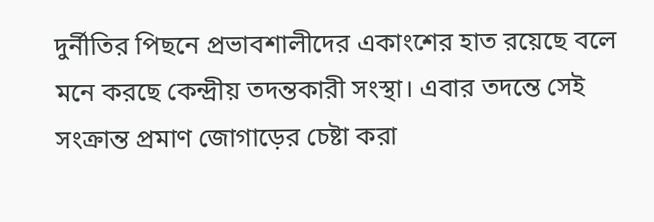দুর্নীতির পিছনে প্রভাবশালীদের একাংশের হাত রয়েছে বলে মনে করছে কেন্দ্রীয় তদন্তকারী সংস্থা। এবার তদন্তে সেই সংক্রান্ত প্রমাণ জোগাড়ের চেষ্টা করা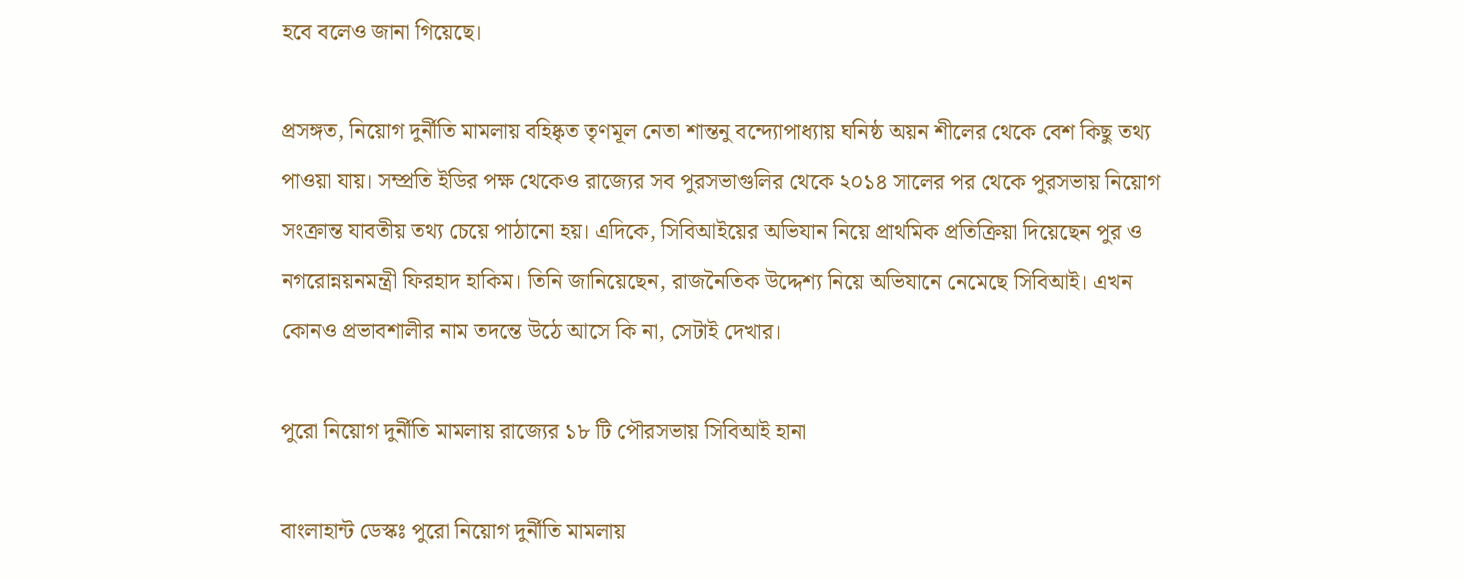হবে বলেও জানা গিয়েছে।

প্রসঙ্গত, নিয়োগ দুর্নীতি মামলায় বহিষ্কৃত তৃণমূল নেতা শান্তনু বন্দ্যোপাধ্যায় ঘনিষ্ঠ অয়ন শীলের থেকে বেশ কিছু তথ্য পাওয়া যায়। সম্প্রতি ইডির পক্ষ থেকেও রাজ্যের সব পুরসভাগুলির থেকে ২০১৪ সালের পর থেকে পুরসভায় নিয়োগ সংক্রান্ত যাবতীয় তথ্য চেয়ে পাঠানো হয়। এদিকে, সিবিআইয়ের অভিযান নিয়ে প্রাথমিক প্রতিক্রিয়া দিয়েছেন পুর ও নগরোন্নয়নমন্ত্রী ফিরহাদ হাকিম। তিনি জানিয়েছেন, রাজনৈতিক উদ্দেশ্য নিয়ে অভিযানে নেমেছে সিবিআই। এখন কোনও প্রভাবশালীর নাম তদন্তে উঠে আসে কি না, সেটাই দেখার।

পুরো নিয়োগ দুর্নীতি মামলায় রাজ্যের ১৮ টি পৌরসভায় সিবিআই হানা

বাংলাহান্ট ডেস্কঃ পুরো নিয়োগ দুর্নীতি মামলায়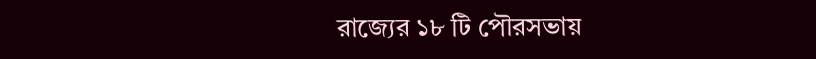রাজ্যের ১৮ টি পৌরসভায়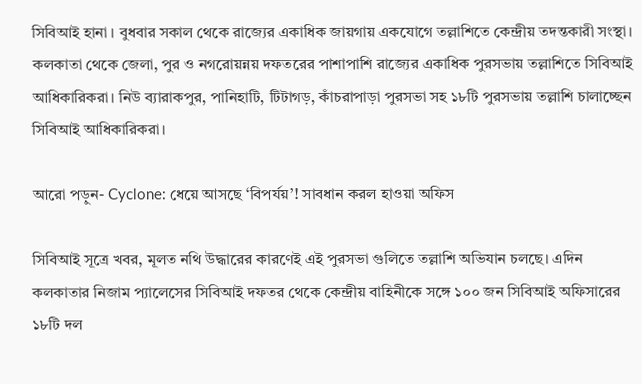সিবিআই হানা । বুধবার সকাল থেকে রাজ্যের একাধিক জায়গায় একযোগে তল্লাশিতে কেন্দ্রীয় তদন্তকারী সংস্থা। কলকাতা থেকে জেলা, পুর ও নগরোয়ন্নয় দফতরের পাশাপাশি রাজ্যের একাধিক পুরসভায় তল্লাশিতে সিবিআই আধিকারিকরা। নিউ ব্যারাকপুর, পানিহাটি, টিটাগড়, কাঁচরাপাড়া পুরসভা সহ ১৮টি পুরসভায় তল্লাশি চালাচ্ছেন সিবিআই আধিকারিকরা।

আরো পড়ুন- Cyclone: ধেয়ে আসছে ‘বিপর্যয়’! সাবধান করল হাওয়া অফিস

সিবিআই সূত্রে খবর, মূলত নথি উদ্ধারের কারণেই এই পুরসভা গুলিতে তল্লাশি অভিযান চলছে। এদিন কলকাতার নিজাম প্যালেসের সিবিআই দফতর থেকে কেন্দ্রীয় বাহিনীকে সঙ্গে ১০০ জন সিবিআই অফিসারের ১৮টি দল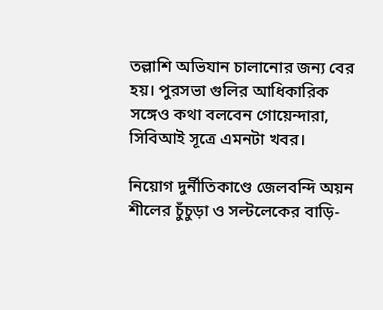তল্লাশি অভিযান চালানোর জন্য বের হয়। পুরসভা গুলির আধিকারিক সঙ্গেও কথা বলবেন গোয়েন্দারা, সিবিআই সূত্রে এমনটা খবর।

নিয়োগ দুর্নীতিকাণ্ডে জেলবন্দি অয়ন শীলের চুঁচুড়া ও সল্টলেকের বাড়ি-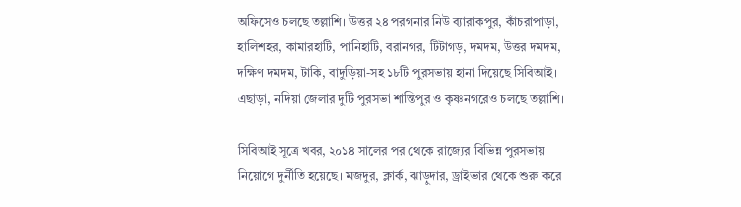অফিসেও চলছে তল্লাশি। উত্তর ২৪ পরগনার নিউ ব্যারাকপুর, কাঁচরাপাড়া, হালিশহর, কামারহাটি, পানিহাটি, বরানগর, টিটাগড়, দমদম, উত্তর দমদম, দক্ষিণ দমদম, টাকি, বাদুড়িয়া-সহ ১৮টি পুরসভায় হানা দিয়েছে সিবিআই। এছাড়া, নদিয়া জেলার দুটি পুরসভা শান্তিপুর ও কৃষ্ণনগরেও চলছে তল্লাশি।

সিবিআই সূত্রে খবর, ২০১৪ সালের পর থেকে রাজ্যের বিভিন্ন পুরসভায় নিয়োগে দুর্নীতি হয়েছে। মজদুর, ক্লার্ক, ঝাড়ুদার, ড্রাইভার থেকে শুরু করে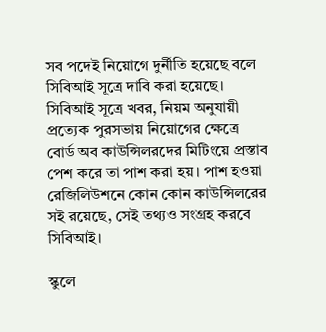সব পদেই নিয়োগে দুর্নীতি হয়েছে বলে সিবিআই সূত্রে দাবি করা হয়েছে। সিবিআই সূত্রে খবর, নিয়ম অনুযায়ী প্রত্যেক পুরসভায় নিয়োগের ক্ষেত্রে বোর্ড অব কাউন্সিলরদের মিটিংয়ে প্রস্তাব পেশ করে তা পাশ করা হয়। পাশ হওয়া রেজিলিউশনে কোন কোন কাউন্সিলরের সই রয়েছে, সেই তথ্যও সংগ্রহ করবে সিবিআই।

স্কুলে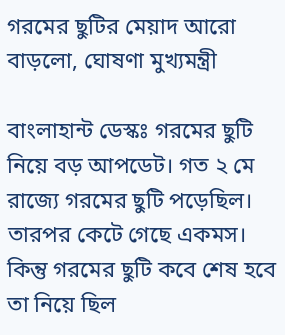গরমের ছুটির মেয়াদ আরো বাড়লো, ঘোষণা মুখ্যমন্ত্রী

বাংলাহান্ট ডেস্কঃ গরমের ছুটি নিয়ে বড় আপডেট। গত ২ মে রাজ্যে গরমের ছুটি পড়েছিল। তারপর কেটে গেছে একমস। কিন্তু গরমের ছুটি কবে শেষ হবে তা নিয়ে ছিল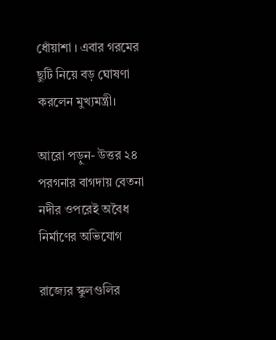ধোঁয়াশা । এবার গরমের ছুটি নিয়ে বড় ঘোষণা করলেন মুখ্যমন্ত্রী।

আরো পড়ুন- উত্তর ২৪ পরগনার বাগদায় বেতনা নদীর ওপরেই অবৈধ নির্মাণের অভিযোগ

রাজ্যের স্কুলগুলির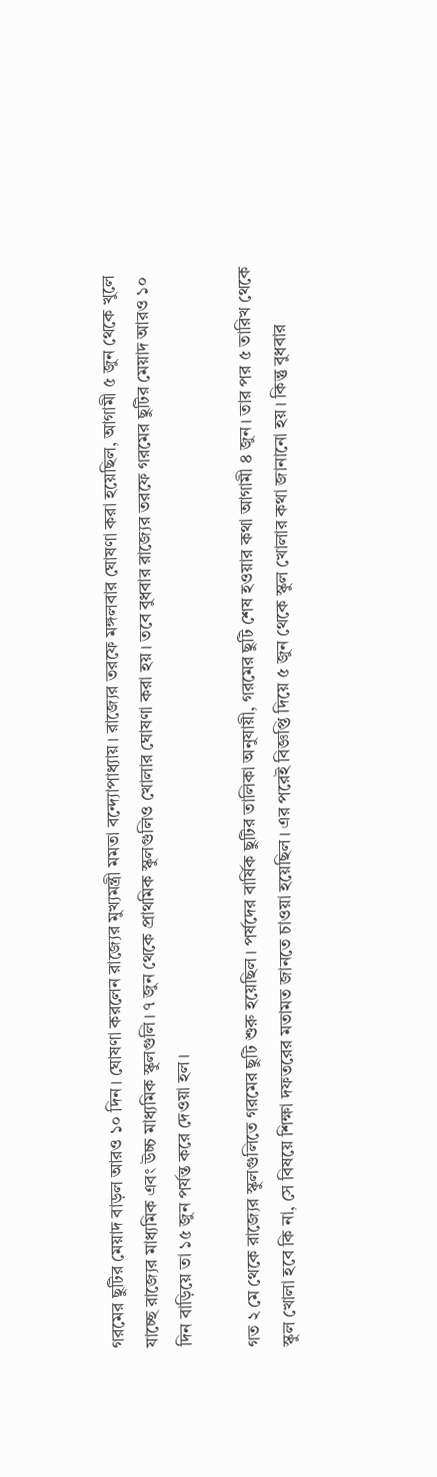গরমের ছুটির মেয়াদ বাড়ল আরও ১০ দিন। ঘোষণা করলেন রাজ্যের মুখ্যমন্ত্রী মমতা বন্দ্যোপাধ্যায়। রাজ্যের তরফে মঙ্গলবার ঘোষণা করা হয়েছিল, আগামী ৫ জুন থেকে খুলে যাচ্ছে রাজ্যের মাধ্যমিক এবং উচ্চ মাধ্যমিক স্কুলগুলি। ৭ জুন থেকে প্রাথমিক স্কুলগুলিও খোলার ঘোষণা করা হয়। তবে বুধবার রাজ্যের তরফে গরমের ছুটির মেয়াদ আরও ১০ দিন বাড়িয়ে তা ১৫ জুন পর্যন্ত করে দেওয়া হল।

গত ২ মে থেকে রাজ্যের স্কুলগুলিতে গরমের ছুটি শুরু হয়েছিল। পর্ষদের বার্ষিক ছুটির তালিকা অনুযায়ী, গরমের ছুটি শেষ হওয়ার কথা আগামী ৪ জুন। তার পর ৫ তারিখ থেকে স্কুল খোলা হবে কি না, সে বিষয়ে শিক্ষা দফতরের মতামত জানতে চাওয়া হয়েছিল। এর পরেই বিজ্ঞপ্তি দিয়ে ৫ জুন থেকে স্কুল খোলার কথা জানানো হয়। কিন্তু বুধবার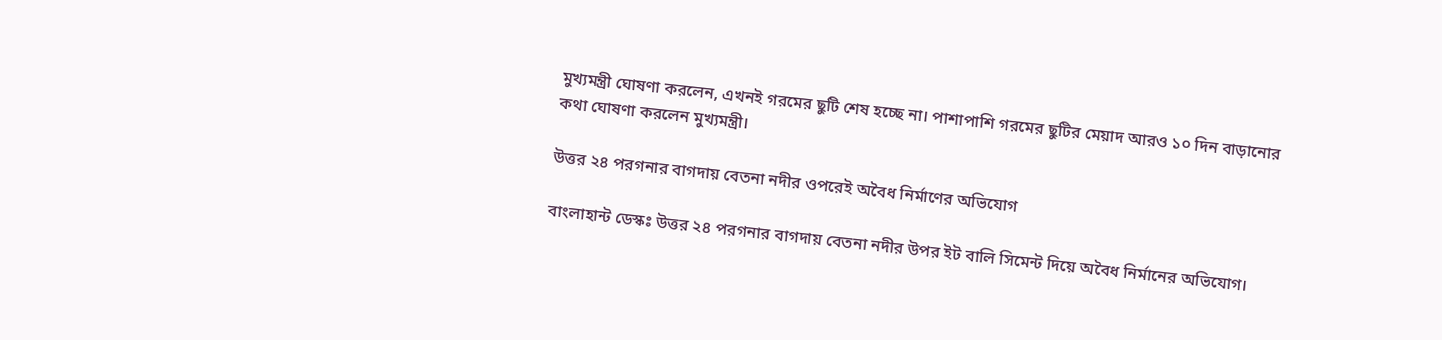মুখ্যমন্ত্রী ঘোষণা করলেন, এখনই গরমের ছুটি শেষ হচ্ছে না। পাশাপাশি গরমের ছুটির মেয়াদ আরও ১০ দিন বাড়ানোর কথা ঘোষণা করলেন মুখ্যমন্ত্রী।

উত্তর ২৪ পরগনার বাগদায় বেতনা নদীর ওপরেই অবৈধ নির্মাণের অভিযোগ

বাংলাহান্ট ডেস্কঃ উত্তর ২৪ পরগনার বাগদায় বেতনা নদীর উপর ইট বালি সিমেন্ট দিয়ে অবৈধ নির্মানের অভিযোগ।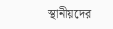স্থানীয়দের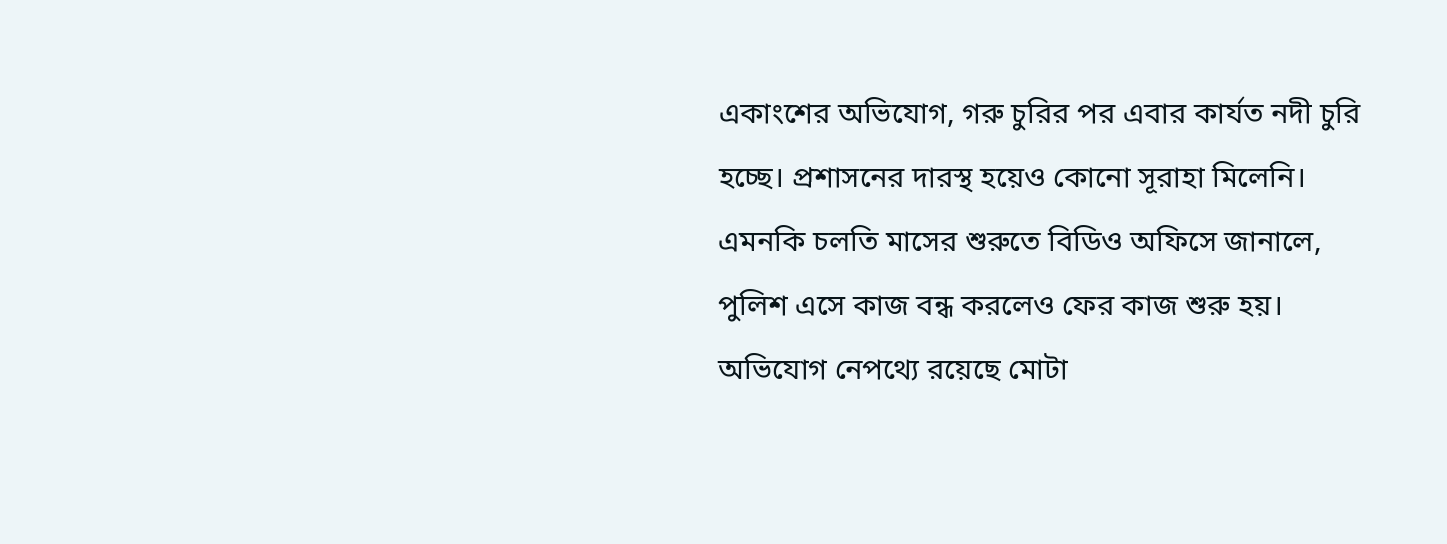একাংশের অভিযোগ, গরু চুরির পর এবার কার্যত নদী চুরি হচ্ছে। প্রশাসনের দারস্থ হয়েও কোনো সূরাহা মিলেনি। এমনকি চলতি মাসের শুরুতে বিডিও অফিসে জানালে, পুলিশ এসে কাজ বন্ধ করলেও ফের কাজ শুরু হয়। অভিযোগ নেপথ্যে রয়েছে মোটা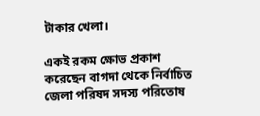টাকার খেলা।

একই রকম ক্ষোভ প্রকাশ করেছেন বাগদা থেকে নির্বাচিত জেলা পরিষদ সদস্য পরিতোষ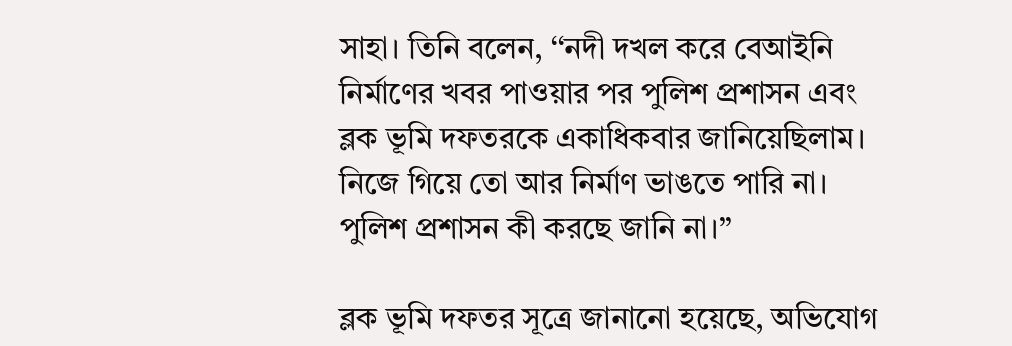সাহা। তিনি বলেন, ‘‘নদী দখল করে বেআইনি নির্মাণের খবর পাওয়ার পর পুলিশ প্রশাসন এবং ব্লক ভূমি দফতরকে একাধিকবার জানিয়েছিলাম। নিজে গিয়ে তো আর নির্মাণ ভাঙতে পারি না। পুলিশ প্রশাসন কী করছে জানি না।’’

ব্লক ভূমি দফতর সূত্রে জানানো হয়েছে, অভিযোগ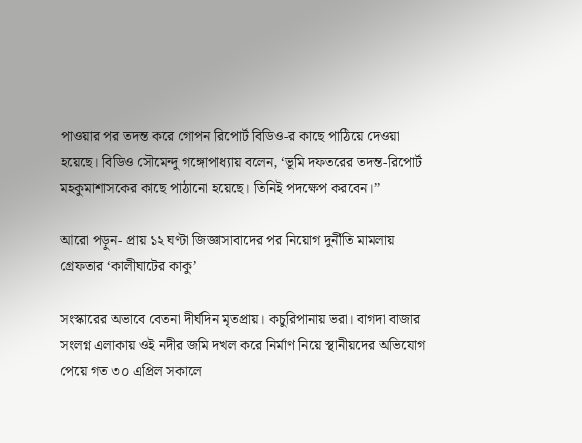পাওয়ার পর তদন্ত করে গোপন রিপোর্ট বিডিও-র কাছে পাঠিয়ে দেওয়া হয়েছে। বিডিও সৌমেন্দু গঙ্গোপাধ্যায় বলেন, ‘ভূমি দফতরের তদন্ত-রিপোর্ট মহকুমাশাসকের কাছে পাঠানো হয়েছে। তিনিই পদক্ষেপ করবেন।’’

আরো পড়ুন- প্রায় ১২ ঘণ্টা জিজ্ঞাসাবাদের পর নিয়োগ দুর্নীতি মামলায় গ্রেফতার ‘কালীঘাটের কাকু’

সংস্কারের অভাবে বেতনা দীর্ঘদিন মৃতপ্রায়। কচুরিপানায় ভরা। বাগদা বাজার সংলগ্ন এলাকায় ওই নদীর জমি দখল করে নির্মাণ নিয়ে স্থানীয়দের অভিযোগ পেয়ে গত ৩০ এপ্রিল সকালে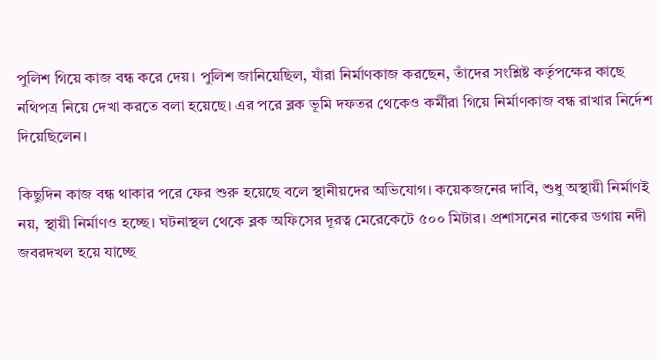পুলিশ গিয়ে কাজ বন্ধ করে দেয়। পুলিশ জানিয়েছিল, যাঁরা নির্মাণকাজ করছেন, তাঁদের সংশ্লিষ্ট কর্তৃপক্ষের কাছে নথিপত্র নিয়ে দেখা করতে বলা হয়েছে। এর পরে ব্লক ভূমি দফতর থেকেও কর্মীরা গিয়ে নির্মাণকাজ বন্ধ রাখার নির্দেশ দিয়েছিলেন।

কিছুদিন কাজ বন্ধ থাকার পরে ফের শুরু হয়েছে বলে স্থানীয়দের অভিযোগ। কয়েকজনের দাবি, শুধু অস্থায়ী নির্মাণই নয়, স্থায়ী নির্মাণও হচ্ছে। ঘটনাস্থল থেকে ব্লক অফিসের দূরত্ব মেরেকেটে ৫০০ মিটার। প্রশাসনের নাকের ডগায় নদী জবরদখল হয়ে যাচ্ছে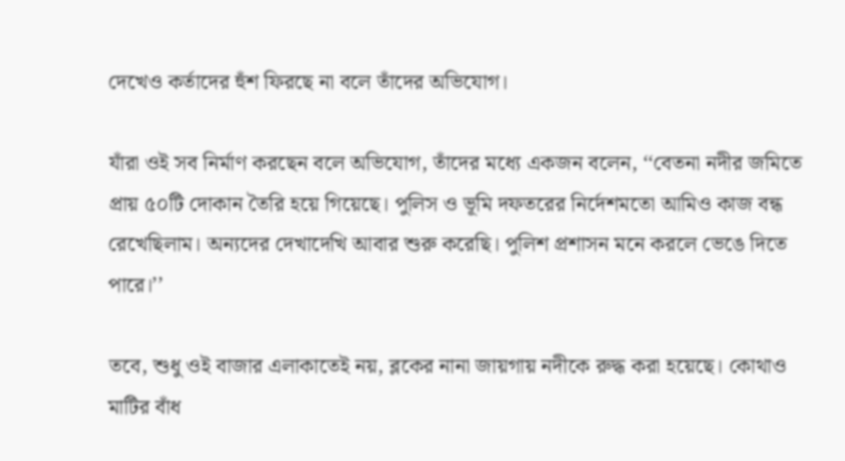দেখেও কর্তাদের হুঁশ ফিরছে না বলে তাঁদের অভিযোগ।

যাঁরা ওই সব নির্মাণ করছেন বলে অভিযোগ, তাঁদের মধ্যে একজন বলেন, ‘‘বেতনা নদীর জমিতে প্রায় ৫০টি দোকান তৈরি হয়ে গিয়েছে। পুলিস ও ভূমি দফতরের নির্দেশমতো আমিও কাজ বন্ধ রেখেছিলাম। অন্যদের দেখাদেখি আবার শুরু করেছি। পুলিশ প্রশাসন মনে করলে ভেঙে দিতে পারে।’’

তবে, শুধু ওই বাজার এলাকাতেই নয়, ব্লকের নানা জায়গায় নদীকে রুদ্ধ করা হয়েছে। কোথাও মাটির বাঁধ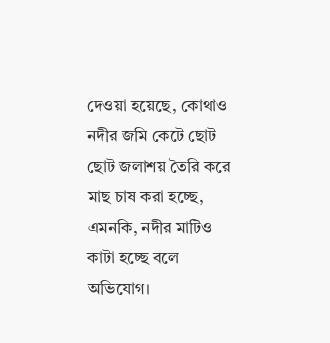দেওয়া হয়েছে, কোথাও নদীর জমি কেটে ছোট ছোট জলাশয় তৈরি করে মাছ চাষ করা হচ্ছে, এমনকি, নদীর মাটিও কাটা হচ্ছে বলে অভিযোগ।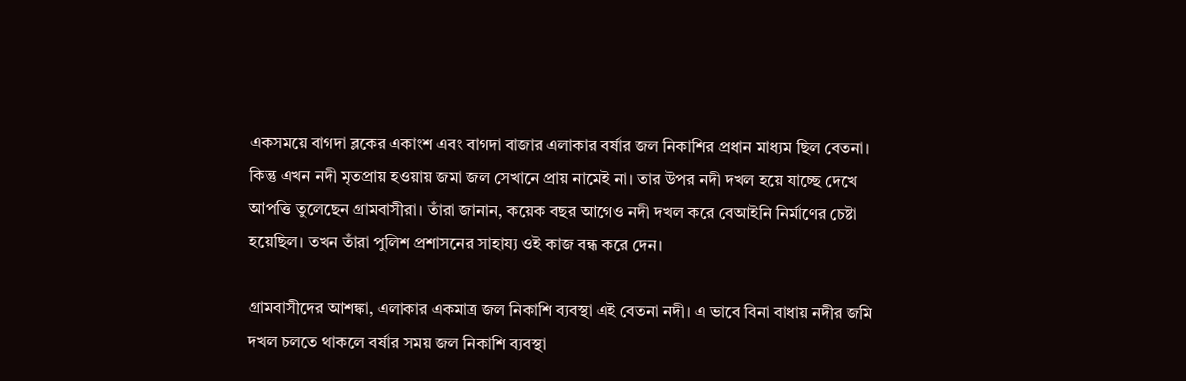একসময়ে বাগদা ব্লকের একাংশ এবং বাগদা বাজার এলাকার বর্ষার জল নিকাশির প্রধান মাধ্যম ছিল বেতনা। কিন্তু এখন নদী মৃতপ্রায় হওয়ায় জমা জল সেখানে প্রায় নামেই না। তার উপর নদী দখল হয়ে যাচ্ছে দেখে আপত্তি তুলেছেন গ্রামবাসীরা। তাঁরা জানান, কয়েক বছর আগেও নদী দখল করে বেআইনি নির্মাণের চেষ্টা হয়েছিল। তখন তাঁরা পুলিশ প্রশাসনের সাহায্য ওই কাজ বন্ধ করে দেন।

গ্রামবাসীদের আশঙ্কা, এলাকার একমাত্র জল নিকাশি ব্যবস্থা এই বেতনা নদী। এ ভাবে বিনা বাধায় নদীর জমি দখল চলতে থাকলে বর্ষার সময় জল নিকাশি ব্যবস্থা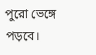পুরো ভেঙ্গে পড়বে।